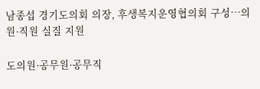남종섭 경기도의회 의장, 후생복지운영협의회 구성…의원·직원 실질 지원

도의원·공무원·공무직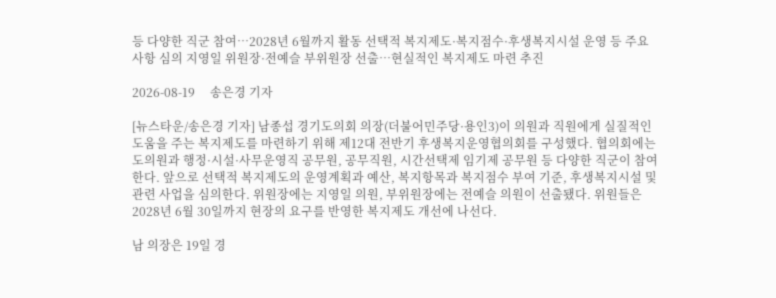등 다양한 직군 참여…2028년 6월까지 활동 선택적 복지제도·복지점수·후생복지시설 운영 등 주요 사항 심의 지영일 위원장·전예슬 부위원장 선출…현실적인 복지제도 마련 추진

2026-08-19     송은경 기자

[뉴스타운/송은경 기자] 남종섭 경기도의회 의장(더불어민주당·용인3)이 의원과 직원에게 실질적인 도움을 주는 복지제도를 마련하기 위해 제12대 전반기 후생복지운영협의회를 구성했다. 협의회에는 도의원과 행정·시설·사무운영직 공무원, 공무직원, 시간선택제 임기제 공무원 등 다양한 직군이 참여한다. 앞으로 선택적 복지제도의 운영계획과 예산, 복지항목과 복지점수 부여 기준, 후생복지시설 및 관련 사업을 심의한다. 위원장에는 지영일 의원, 부위원장에는 전예슬 의원이 선출됐다. 위원들은 2028년 6월 30일까지 현장의 요구를 반영한 복지제도 개선에 나선다.

남 의장은 19일 경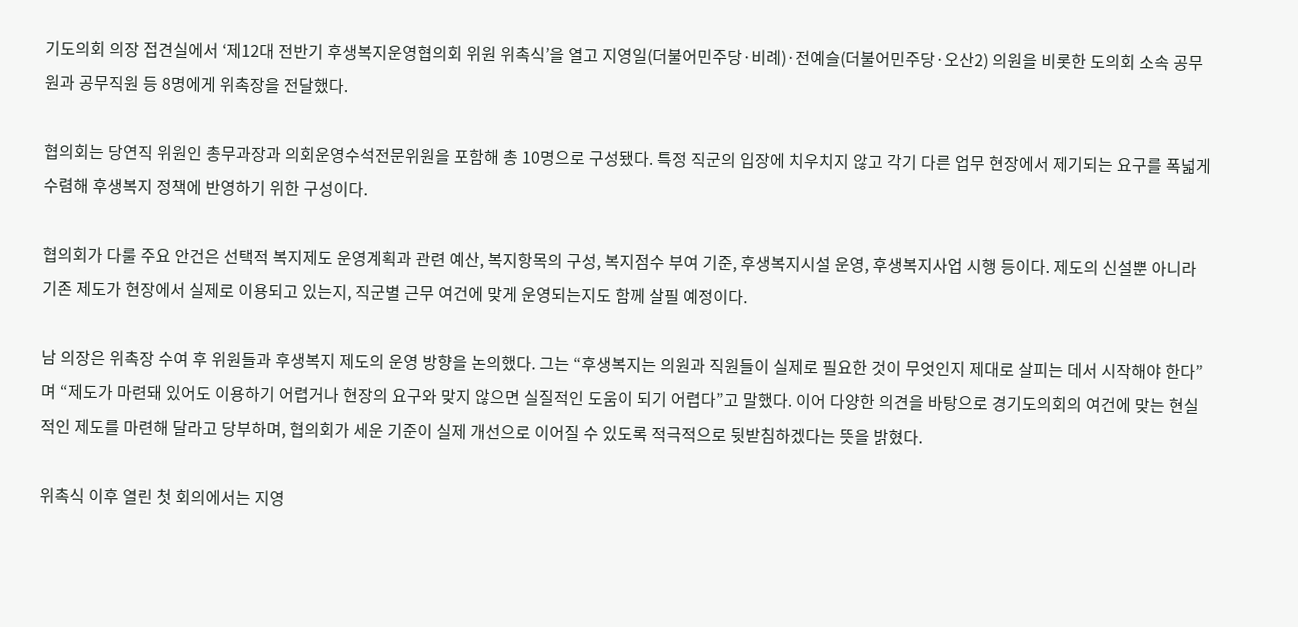기도의회 의장 접견실에서 ‘제12대 전반기 후생복지운영협의회 위원 위촉식’을 열고 지영일(더불어민주당·비례)·전예슬(더불어민주당·오산2) 의원을 비롯한 도의회 소속 공무원과 공무직원 등 8명에게 위촉장을 전달했다.

협의회는 당연직 위원인 총무과장과 의회운영수석전문위원을 포함해 총 10명으로 구성됐다. 특정 직군의 입장에 치우치지 않고 각기 다른 업무 현장에서 제기되는 요구를 폭넓게 수렴해 후생복지 정책에 반영하기 위한 구성이다.

협의회가 다룰 주요 안건은 선택적 복지제도 운영계획과 관련 예산, 복지항목의 구성, 복지점수 부여 기준, 후생복지시설 운영, 후생복지사업 시행 등이다. 제도의 신설뿐 아니라 기존 제도가 현장에서 실제로 이용되고 있는지, 직군별 근무 여건에 맞게 운영되는지도 함께 살필 예정이다.

남 의장은 위촉장 수여 후 위원들과 후생복지 제도의 운영 방향을 논의했다. 그는 “후생복지는 의원과 직원들이 실제로 필요한 것이 무엇인지 제대로 살피는 데서 시작해야 한다”며 “제도가 마련돼 있어도 이용하기 어렵거나 현장의 요구와 맞지 않으면 실질적인 도움이 되기 어렵다”고 말했다. 이어 다양한 의견을 바탕으로 경기도의회의 여건에 맞는 현실적인 제도를 마련해 달라고 당부하며, 협의회가 세운 기준이 실제 개선으로 이어질 수 있도록 적극적으로 뒷받침하겠다는 뜻을 밝혔다.

위촉식 이후 열린 첫 회의에서는 지영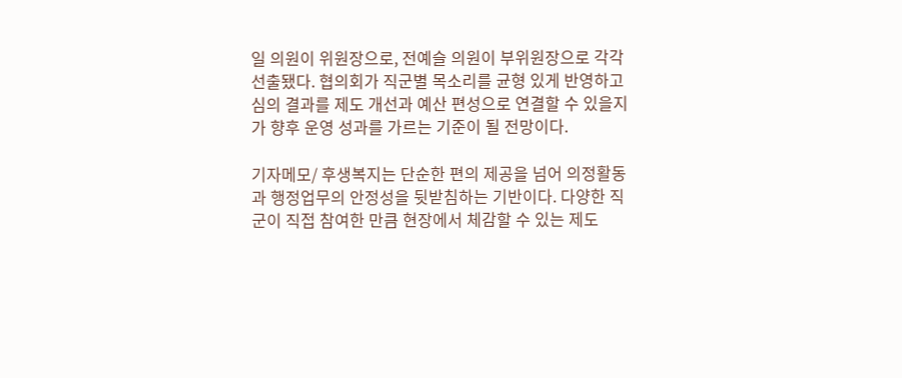일 의원이 위원장으로, 전예슬 의원이 부위원장으로 각각 선출됐다. 협의회가 직군별 목소리를 균형 있게 반영하고 심의 결과를 제도 개선과 예산 편성으로 연결할 수 있을지가 향후 운영 성과를 가르는 기준이 될 전망이다.

기자메모/ 후생복지는 단순한 편의 제공을 넘어 의정활동과 행정업무의 안정성을 뒷받침하는 기반이다. 다양한 직군이 직접 참여한 만큼 현장에서 체감할 수 있는 제도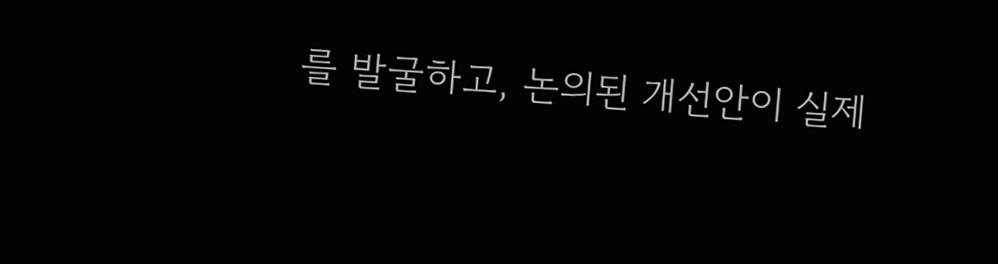를 발굴하고, 논의된 개선안이 실제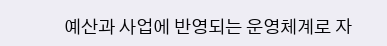예산과 사업에 반영되는 운영체계로 자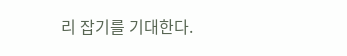리 잡기를 기대한다.